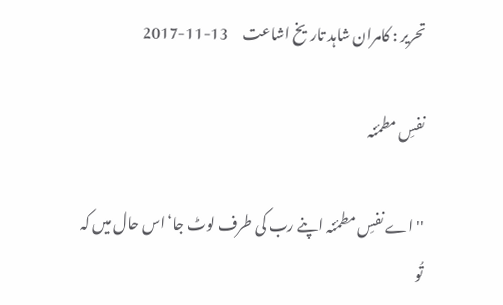تحریر : کامران شاہد تاریخ اشاعت     13-11-2017

نفسِ مطمٔنہ

''اے نفسِ مطمٔنہ اپنے رب کی طرف لوٹ جا‘اس حال میں کہ تُو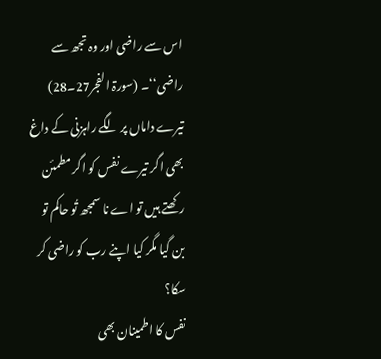اس سے راضی اور وہ تجھ سے راضی‘‘۔ (سورۃ الفجر27۔28)
تیرے داماں پر لگے راہزنی کے داغ بھی اگر تیرے نفس کو اگر مطمئن رکھتے ہیں تو اے نا سمجھ تُو حاکم تو بن گیا مگر کیا اپنے رب کو راضی کر سکا؟
نفس کا اطمینان بھی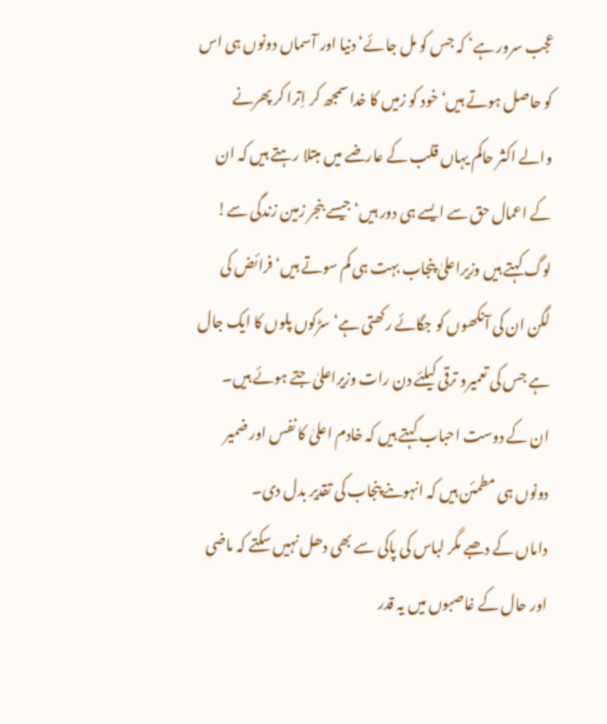عجب سرور ہے‘ کہ جس کو مل جائے‘ دنیا اور آسماں دونوں ہی اس کو حاصل ہوتے ہیں‘ خود کو زمیں کا خدا سمجھ کر اِترا کر پھرنے والے اکثر حاکم یہاں قلب کے عارضے میں مبتلا رہتے ہیں کہ ان کے اعمال حق سے ایسے ہی دور ہیں‘ جیسے بنجر زمین زندگی سے! لوگ کہتے ہیں وزیراعلیٰ پنجاب بہت ہی کم سوتے ہیں‘ فرائض کی لگن ان کی آنکھوں کو جگائے رکھتی ہے‘ سڑکوں پلوں کا ایک جال ہے جس کی تعمیرو ترقی کیلئے دن رات وزیراعلیٰ جتے ہوئے ہیں۔
ان کے دوست احباب کہتے ہیں کہ خادم اعلیٰ کا نفس اور ضمیر دونوں ہی مطمئن ہیں کہ انہوںنے پنجاب کی تقدیر بدل دی۔
داماں کے دھبے مگر لباس کی پاکی سے بھی دھل نہیں سکتے کہ ماضی اور حال کے غاصبوں میں یہ قدر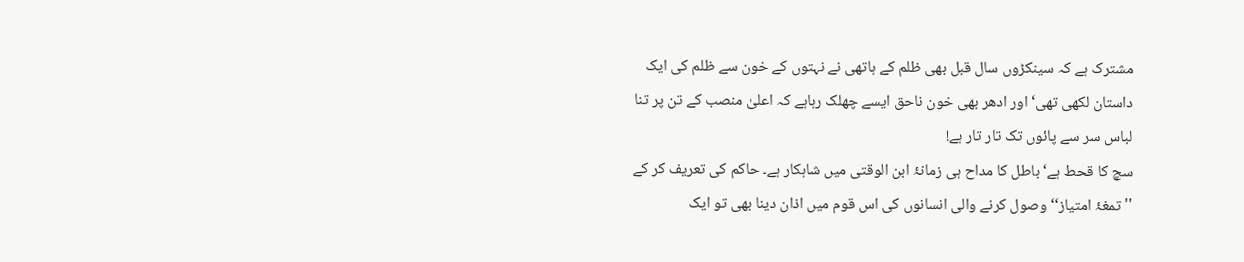مشترک ہے کہ سینکڑوں سال قبل بھی ظلم کے ہاتھی نے نہتوں کے خون سے ظلم کی ایک داستان لکھی تھی‘ اور ادھر بھی خون ناحق ایسے چھلک رہاہے کہ اعلیٰ منصب کے تن پر تنا لباس سر سے پائوں تک تار تار ہے!
سچ کا قحط ہے‘ باطل کا مداح ہی زمانۂ ابن الوقتی میں شاہکار ہے۔ حاکم کی تعریف کر کے ''تمغۂ امتیاز‘‘ وصول کرنے والی انسانوں کی اس قوم میں اذان دینا بھی تو ایک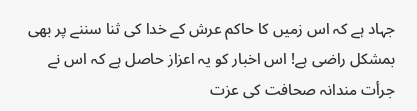جہاد ہے کہ اس زمیں کا حاکم عرش کے خدا کی ثنا سننے پر بھی بمشکل راضی ہے! اس اخبار کو یہ اعزاز حاصل ہے کہ اس نے جرأت مندانہ صحافت کی عزت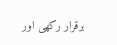برقرار رکھی اور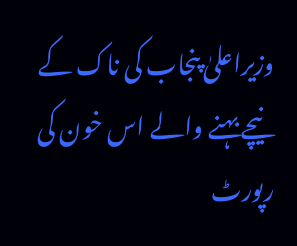وزیراعلیٰ پنجاب کی ناک کے نیچے بہنے والے اس خون کی رپورٹ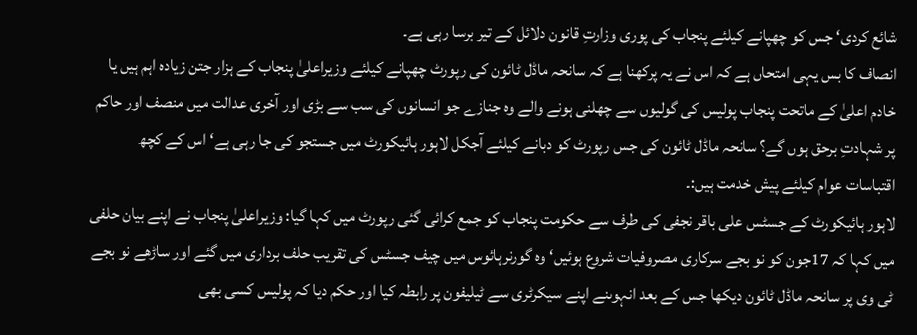شائع کردی‘ جس کو چھپانے کیلئے پنجاب کی پوری وزارتِ قانون دلائل کے تیر برسا رہی ہے۔
انصاف کا بس یہی امتحاں ہے کہ اس نے یہ پرکھنا ہے کہ سانحہ ماڈل ٹائون کی رپورٹ چھپانے کیلئے وزیراعلیٰ پنجاب کے ہزار جتن زیادہ اہم ہیں یا خادم اعلیٰ کے ماتحت پنجاب پولیس کی گولیوں سے چھلنی ہونے والے وہ جنازے جو انسانوں کی سب سے بڑی اور آخری عدالت میں منصف اور حاکم پر شہادتِ برحق ہوں گے؟ سانحہ ماڈل ٹائون کی جس رپورٹ کو دبانے کیلئے آجکل لاہور ہائیکورٹ میں جستجو کی جا رہی ہے‘ اس کے کچھ اقتباسات عوام کیلئے پیش خدمت ہیں:۔
لاہور ہائیکورٹ کے جسٹس علی باقر نجفی کی طرف سے حکومت پنجاب کو جمع کرائی گئی رپورٹ میں کہا گیا: وزیراعلیٰ پنجاب نے اپنے بیان حلفی میں کہا کہ 17جون کو نو بجے سرکاری مصروفیات شروع ہوئیں‘ وہ گورنرہائوس میں چیف جسٹس کی تقریب حلف برداری میں گئے اور ساڑھے نو بجے ٹی وی پر سانحہ ماڈل ٹائون دیکھا جس کے بعد انہوںنے اپنے سیکرٹری سے ٹیلیفون پر رابطہ کیا اور حکم دیا کہ پولیس کسی بھی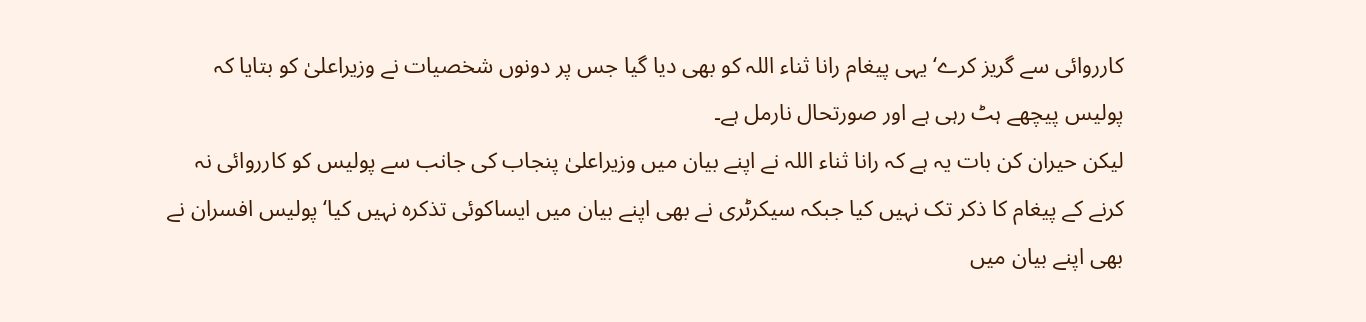کارروائی سے گریز کرے‘ یہی پیغام رانا ثناء اللہ کو بھی دیا گیا جس پر دونوں شخصیات نے وزیراعلیٰ کو بتایا کہ پولیس پیچھے ہٹ رہی ہے اور صورتحال نارمل ہے۔
لیکن حیران کن بات یہ ہے کہ رانا ثناء اللہ نے اپنے بیان میں وزیراعلیٰ پنجاب کی جانب سے پولیس کو کارروائی نہ کرنے کے پیغام کا ذکر تک نہیں کیا جبکہ سیکرٹری نے بھی اپنے بیان میں ایساکوئی تذکرہ نہیں کیا‘ پولیس افسران نے بھی اپنے بیان میں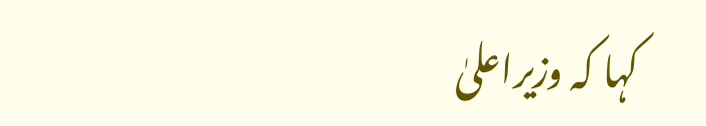کہا کہ وزیراعلیٰ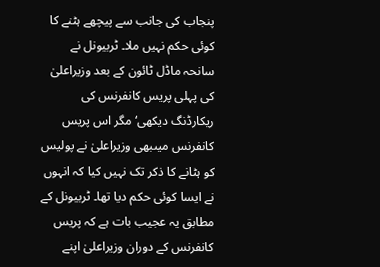پنجاب کی جانب سے پیچھے ہٹنے کا کوئی حکم نہیں ملا۔ ٹربیونل نے سانحہ ماڈل ٹائون کے بعد وزیراعلیٰ کی پہلی پریس کانفرنس کی ریکارڈنگ دیکھی‘ مگر اس پریس کانفرنس میںبھی وزیراعلیٰ نے پولیس کو ہٹانے کا ذکر تک نہیں کیا کہ انہوں نے ایسا کوئی حکم دیا تھا۔ ٹربیونل کے مطابق یہ عجیب بات ہے کہ پریس کانفرنس کے دوران وزیراعلیٰ اپنے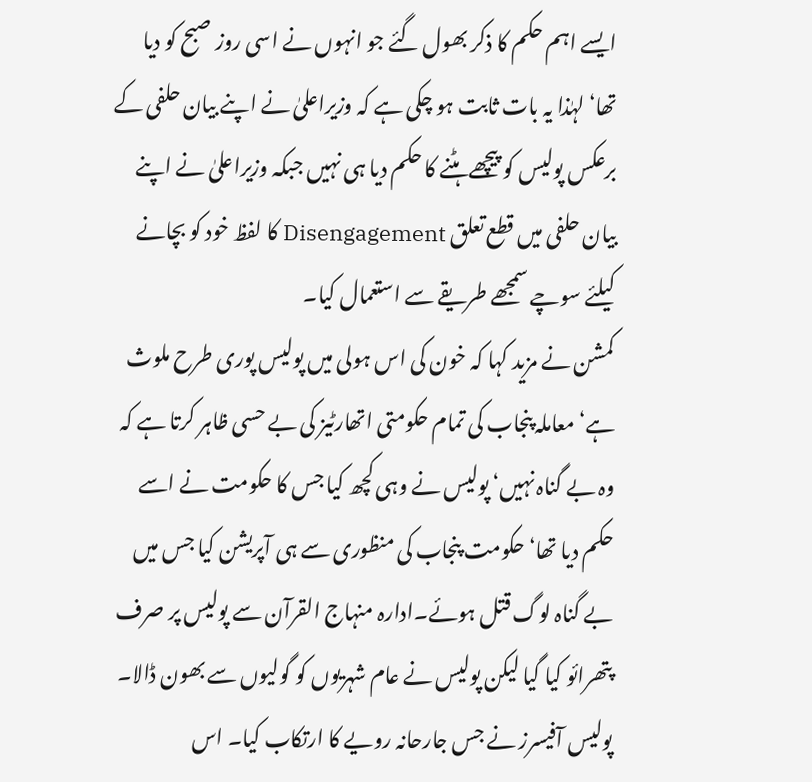ایسے اہم حکم کا ذکر بھول گئے جو انہوں نے اسی روز صبح کو دیا تھا‘ لہٰذا یہ بات ثابت ہو چکی ہے کہ وزیراعلیٰ نے اپنے بیان حلفی کے برعکس پولیس کو پیچھے ہٹنے کا حکم دیا ہی نہیں جبکہ وزیراعلیٰ نے اپنے بیان حلفی میں قطع تعلق Disengagement کا لفظ خود کو بچانے کیلئے سوچے سمجھے طریقے سے استعمال کیا۔
کمشن نے مزید کہا کہ خون کی اس ہولی میں پولیس پوری طرح ملوث ہے‘ معاملہ پنجاب کی تمام حکومتی اتھارٹیز کی بے حسی ظاہر کرتا ہے کہ وہ بے گناہ نہیں‘ پولیس نے وہی کچھ کیا جس کا حکومت نے اسے حکم دیا تھا‘ حکومت پنجاب کی منظوری سے ہی آپریشن کیا جس میں بے گناہ لوگ قتل ہوئے۔ادارہ منہاج القرآن سے پولیس پر صرف پتھرائو کیا گیا لیکن پولیس نے عام شہریوں کو گولیوں سے بھون ڈالا۔
پولیس آفیسرز نے جس جارحانہ رویے کا ارتکاب کیا۔ اس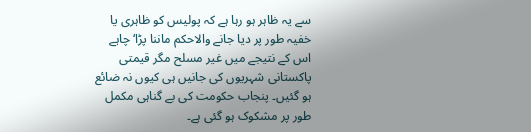سے یہ ظاہر ہو رہا ہے کہ پولیس کو ظاہری یا خفیہ طور پر دیا جانے والاحکم ماننا پڑا‘ چاہے اس کے نتیجے میں غیر مسلح مگر قیمتی پاکستانی شہریوں کی جانیں ہی کیوں نہ ضائع ہو گئیں۔ پنجاب حکومت کی بے گناہی مکمل طور پر مشکوک ہو گئی ہے۔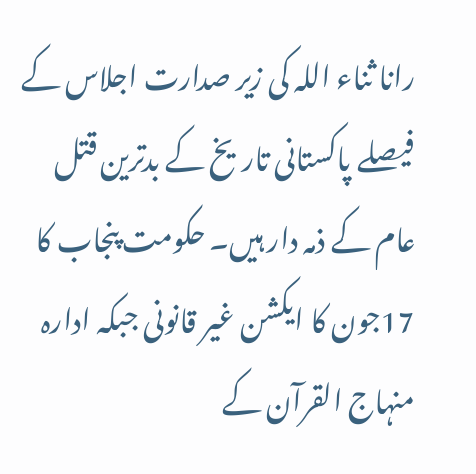رانا ثناء اللہ کی زیر صدارت اجلاس کے فیصلے پاکستانی تاریخ کے بدترین قتل عام کے ذمہ دار ہیں۔ حکومت پنجاب کا 17جون کا ایکشن غیر قانونی جبکہ ادارہ منہاج القرآن کے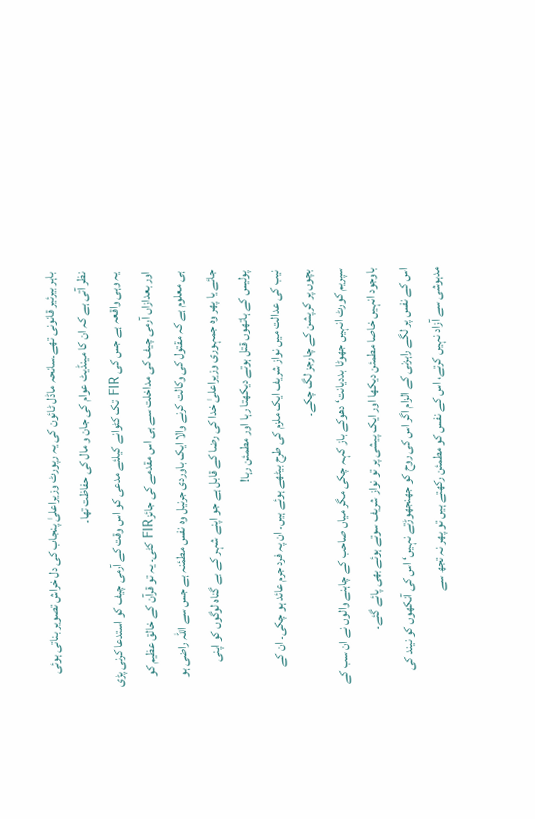باہر بیرئیر قانونی تھے۔سانحہ ماڈل ٹائون کی یہ رپورٹ وزیراعلیٰ پنجاب کی دل خراش تصویر بناتی ہوئی نظر آتی ہے کہ ان کا مینڈیٹ عوام کی جان و مال کی حفاظت تھا۔
یہ وہی واقعہ ہے جس کی FIR تک کٹوانے کیلئے مدعی کو اس وقت کے آرمی چیف کو استدعا کرنی پڑی اور بعدازاں آرمی چیف کی مداخلت سے ہی اس مقدمے کی جائزFIR کٹی۔ یہ تو قرآن کے خالق عظیم کو ہی معلوم ہے کہ مقتول کی وکالت کرنے والا ایک باوردی جرنیل وہ نفس مطمٔنہ ہے جس سے اللہ راضی ہو جائے یا پھر وہ جمہوری وزیراعلیٰ خدا کی رضا کے قابل ہے جو اپنے شہر کے بے گناہ لوگوں کو اپنی پولیس کے ہاتھوں قتل ہوتے دیکھتا رہا اور مطمئن رہا!
نیب کی عدالت میں نواز شریف ایک ملزم کی طرح بیٹھے ہوئے ہیں۔ ان پہ فرد جرم عائد ہو چکی۔ ان کے بچوں پر کرپشن کے چارجز لگ چکے۔
سپریم کورٹ انہیں جھوٹا بددیانت‘ دھوکے باز کہہ چکی مگر میاں صاحب کے چاہنے والوں نے ان سب کے باوجود انہیں خاصا مطمئن دیکھا اور ایک پیشی پر تو نواز شریف سوتے ہوئے بھی پائے گئے۔
اس کے نفس پر لگے راہزنی کے الزام اگر اس کی روح کو جھنجھوڑتے نہیں‘ اس کی آنکھوں کو نیند کی مدہوشی سے آزاد نہیں کرتے، اس کے نفس کو مطمئن رکھتے ہیں تو پھر نہ تجھ سے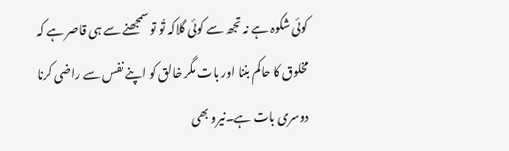کوئی شکوہ ہے نہ تجھ سے کوئی گلاکہ تُو تو سمجھنے سے ہی قاصر ہے کہ مخلوق کا حاکم بننا اور بات مگر خالق کو اپنے نفس سے راضی کرنا دوسری بات ہے۔نیرو بھی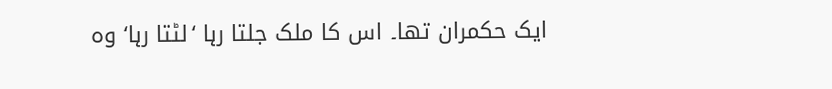ایک حکمران تھا۔ اس کا ملک جلتا رہا ‘لٹتا رہا‘ وہ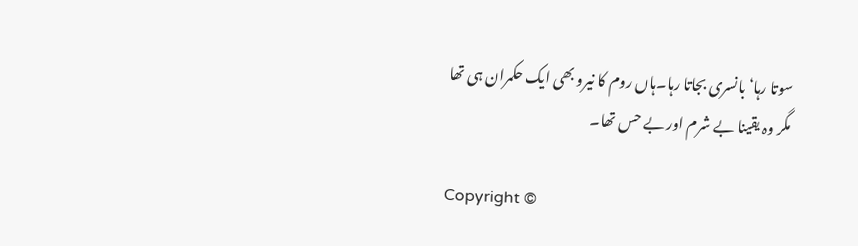سوتا رہا‘ بانسری بجاتا رہا۔ہاں روم کا نیرو بھی ایک حکمران ہی تھا مگر وہ یقینا بے شرم اور بے حس تھا۔

Copyright ©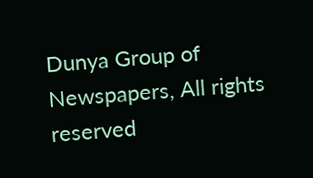Dunya Group of Newspapers, All rights reserved